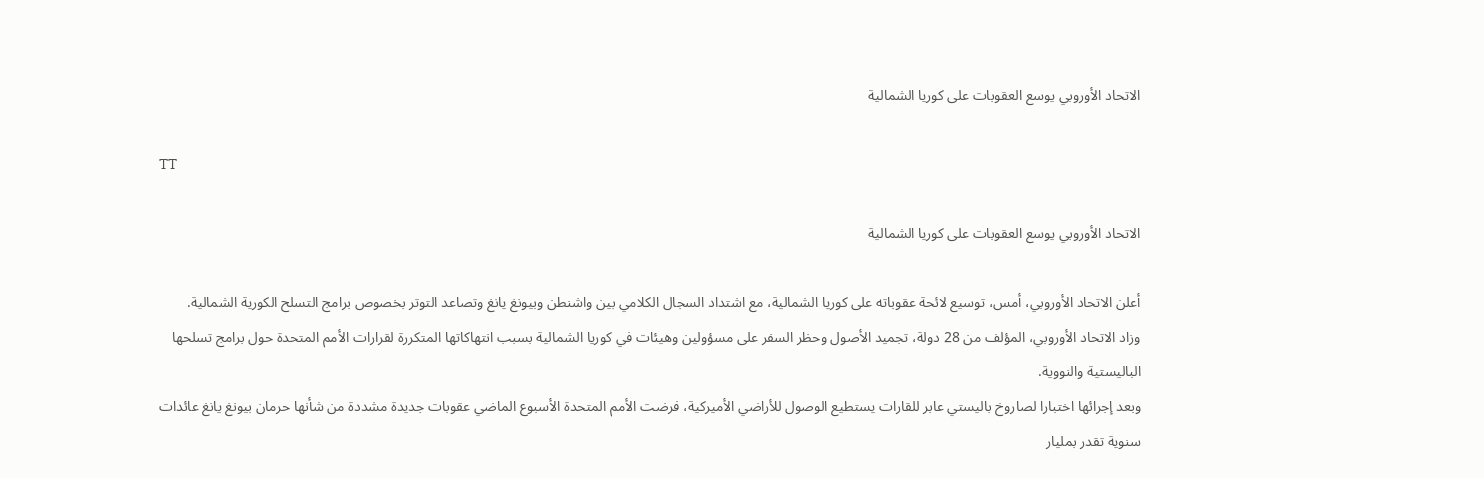الاتحاد الأوروبي يوسع العقوبات على كوريا الشمالية

TT

الاتحاد الأوروبي يوسع العقوبات على كوريا الشمالية

أعلن الاتحاد الأوروبي، أمس، توسيع لائحة عقوباته على كوريا الشمالية، مع اشتداد السجال الكلامي بين واشنطن وبيونغ يانغ وتصاعد التوتر بخصوص برامج التسلح الكورية الشمالية.
وزاد الاتحاد الأوروبي، المؤلف من 28 دولة، تجميد الأصول وحظر السفر على مسؤولين وهيئات في كوريا الشمالية بسبب انتهاكاتها المتكررة لقرارات الأمم المتحدة حول برامج تسلحها الباليستية والنووية.
وبعد إجرائها اختبارا لصاروخ باليستي عابر للقارات يستطيع الوصول للأراضي الأميركية، فرضت الأمم المتحدة الأسبوع الماضي عقوبات جديدة مشددة من شأنها حرمان بيونغ يانغ عائدات سنوية تقدر بمليار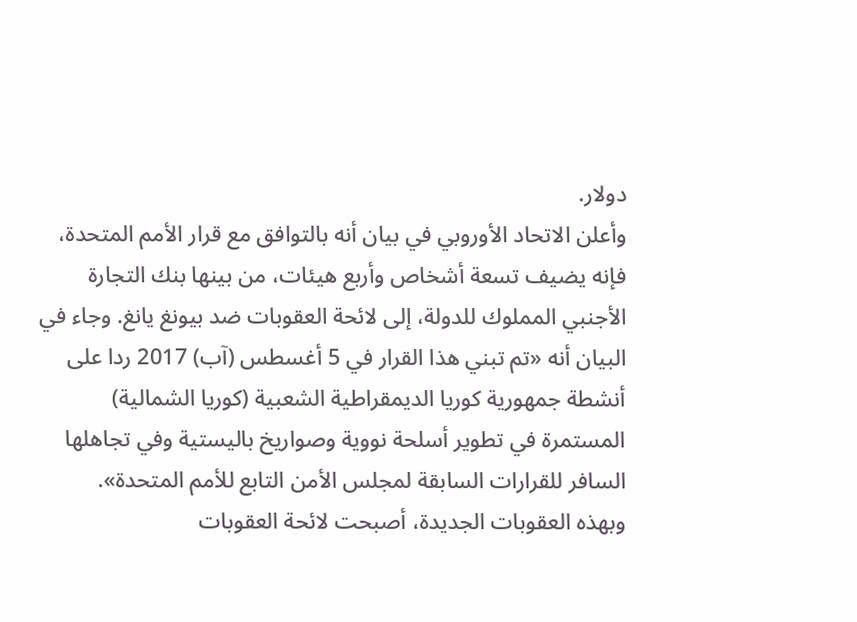دولار.
وأعلن الاتحاد الأوروبي في بيان أنه بالتوافق مع قرار الأمم المتحدة، فإنه يضيف تسعة أشخاص وأربع هيئات، من بينها بنك التجارة الأجنبي المملوك للدولة، إلى لائحة العقوبات ضد بيونغ يانغ. وجاء في البيان أنه «تم تبني هذا القرار في 5 أغسطس (آب) 2017 ردا على أنشطة جمهورية كوريا الديمقراطية الشعبية (كوريا الشمالية) المستمرة في تطوير أسلحة نووية وصواريخ باليستية وفي تجاهلها السافر للقرارات السابقة لمجلس الأمن التابع للأمم المتحدة».
وبهذه العقوبات الجديدة، أصبحت لائحة العقوبات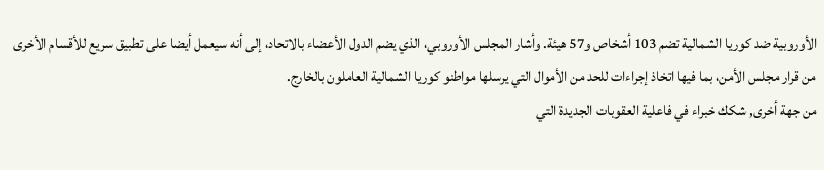الأوروبية ضد كوريا الشمالية تضم 103 أشخاص و57 هيئة. وأشار المجلس الأوروبي، الذي يضم الدول الأعضاء بالاتحاد، إلى أنه سيعمل أيضا على تطبيق سريع للأقسام الأخرى من قرار مجلس الأمن، بما فيها اتخاذ إجراءات للحد من الأموال التي يرسلها مواطنو كوريا الشمالية العاملون بالخارج.
من جهة أخرى, شكك خبراء في فاعلية العقوبات الجديدة التي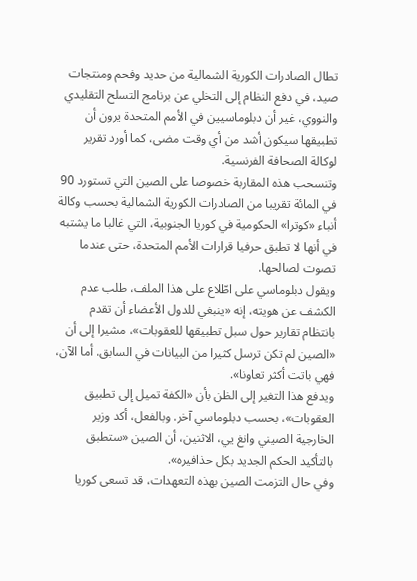تطال الصادرات الكورية الشمالية من حديد وفحم ومنتجات صيد، في دفع النظام إلى التخلي عن برنامج التسلح التقليدي والنووي، غير أن دبلوماسيين في الأمم المتحدة يرون أن تطبيقها سيكون أشد من أي وقت مضى، كما أورد تقرير لوكالة الصحافة الفرنسية.
وتنسحب هذه المقاربة خصوصا على الصين التي تستورد 90 في المائة تقريبا من الصادرات الكورية الشمالية بحسب وكالة أنباء «كوترا» الحكومية في كوريا الجنوبية، التي غالبا ما يشتبه في أنها لا تطبق حرفيا قرارات الأمم المتحدة، حتى عندما تصوت لصالحها.
ويقول دبلوماسي على اطّلاع على هذا الملف، طلب عدم الكشف عن هويته، إنه «ينبغي للدول الأعضاء أن تقدم بانتظام تقارير حول سبل تطبيقها للعقوبات»، مشيرا إلى أن «الصين لم تكن ترسل كثيرا من البيانات في السابق. أما الآن، فهي باتت أكثر تعاونا».
ويدفع هذا التغير إلى الظن بأن «الكفة تميل إلى تطبيق العقوبات»، بحسب دبلوماسي آخر. وبالفعل، أكد وزير الخارجية الصيني وانغ يي، الاثنين، أن الصين «ستطبق بالتأكيد الحكم الجديد بكل حذافيره».
وفي حال التزمت الصين بهذه التعهدات، قد تسعى كوريا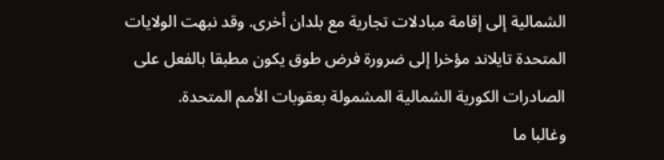الشمالية إلى إقامة مبادلات تجارية مع بلدان أخرى. وقد نبهت الولايات المتحدة تايلاند مؤخرا إلى ضرورة فرض طوق يكون مطبقا بالفعل على الصادرات الكورية الشمالية المشمولة بعقوبات الأمم المتحدة.
وغالبا ما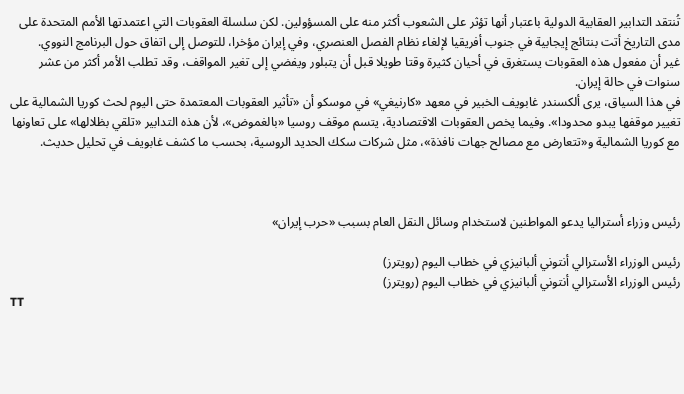تُنتقد التدابير العقابية الدولية باعتبار أنها تؤثر على الشعوب أكثر منه على المسؤولين. لكن سلسلة العقوبات التي اعتمدتها الأمم المتحدة على مدى التاريخ أتت بنتائج إيجابية في جنوب أفريقيا لإلغاء نظام الفصل العنصري، وفي إيران مؤخرا، للتوصل إلى اتفاق حول البرنامج النووي.
غير أن مفعول هذه العقوبات يستغرق في أحيان كثيرة وقتا طويلا قبل أن يتبلور ويفضي إلى تغير المواقف، وقد تطلب الأمر أكثر من عشر سنوات في حالة إيران.
في هذا السياق، يرى ألكسندر غابويف الخبير في معهد «كارنيغي» في موسكو أن «تأثير العقوبات المعتمدة حتى اليوم لحث كوريا الشمالية على تغيير موقفها يبدو محدودا». وفيما يخص العقوبات الاقتصادية، يتسم موقف روسيا «بالغموض»، لأن هذه التدابير «تلقي بظلالها» على تعاونها مع كوريا الشمالية و«تتعارض مع مصالح جهات نافذة»، مثل شركات سكك الحديد الروسية، بحسب ما كشف غابويف في تحليل حديث.



رئيس وزراء أستراليا يدعو المواطنين لاستخدام وسائل النقل العام بسبب «حرب إيران»

رئيس الوزراء الأسترالي أنتوني ألبانيزي في خطاب اليوم (رويترز)
رئيس الوزراء الأسترالي أنتوني ألبانيزي في خطاب اليوم (رويترز)
TT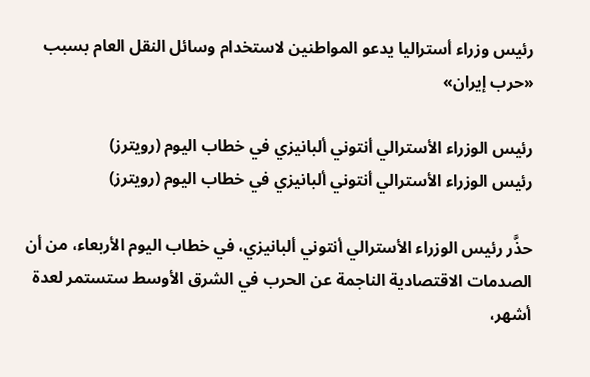رئيس وزراء أستراليا يدعو المواطنين لاستخدام وسائل النقل العام بسبب «حرب إيران»

رئيس الوزراء الأسترالي أنتوني ألبانيزي في خطاب اليوم (رويترز)
رئيس الوزراء الأسترالي أنتوني ألبانيزي في خطاب اليوم (رويترز)

حذَّر رئيس الوزراء الأسترالي أنتوني ألبانيزي، في خطاب اليوم الأربعاء، من أن الصدمات الاقتصادية الناجمة عن الحرب في الشرق الأوسط ستستمر لعدة أشهر،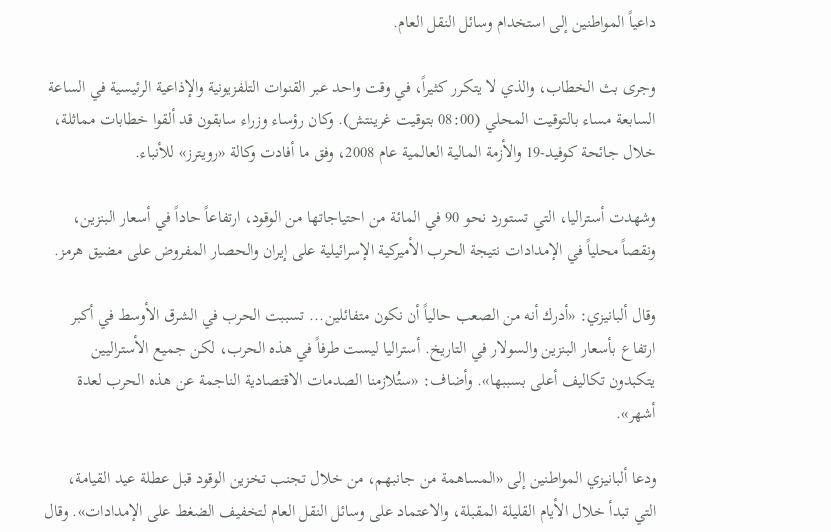داعياً المواطنين إلى استخدام وسائل النقل العام.

وجرى بث الخطاب، والذي لا يتكرر كثيراً، في وقت واحد عبر القنوات التلفزيونية والإذاعية الرئيسية في الساعة السابعة مساء بالتوقيت المحلي (08:00 بتوقيت غرينتش). وكان رؤساء وزراء سابقون قد ألقوا خطابات مماثلة، خلال جائحة كوفيد-19 والأزمة المالية العالمية عام 2008، وفق ما أفادت وكالة «رويترز» للأنباء.

وشهدت أستراليا، التي تستورد نحو 90 في المائة من احتياجاتها من الوقود، ارتفاعاً حاداً في أسعار البنزين، ونقصاً محلياً في الإمدادات نتيجة الحرب الأميركية الإسرائيلية على إيران والحصار المفروض على مضيق هرمز.

وقال ألبانيزي: «أدرك أنه من الصعب حالياً أن نكون متفائلين... تسببت الحرب في الشرق الأوسط في أكبر ارتفاع بأسعار البنزين والسولار في التاريخ. أستراليا ليست طرفاً في هذه الحرب، لكن جميع الأستراليين يتكبدون تكاليف أعلى بسببها». وأضاف: «ستُلازمنا الصدمات الاقتصادية الناجمة عن هذه الحرب لعدة أشهر».

ودعا ألبانيزي المواطنين إلى «المساهمة من جانبهم، من خلال تجنب تخزين الوقود قبل عطلة عيد القيامة، التي تبدأ خلال الأيام القليلة المقبلة، والاعتماد على وسائل النقل العام لتخفيف الضغط على الإمدادات». وقال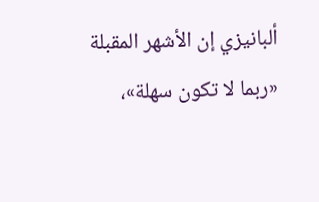ألبانيزي إن الأشهر المقبلة «ربما لا تكون سهلة»،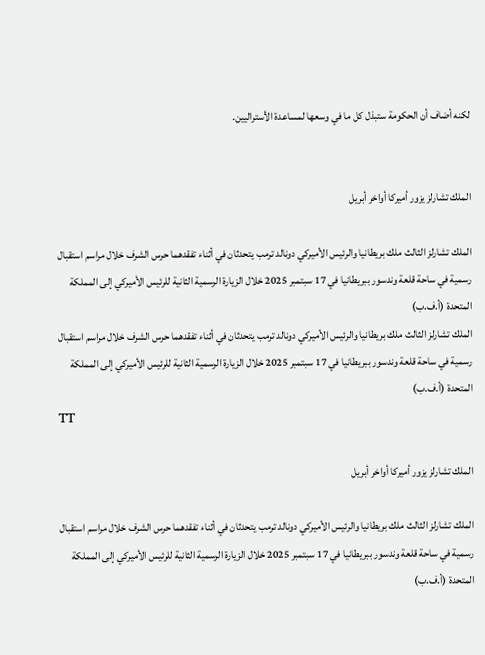لكنه أضاف أن الحكومة ستبذل كل ما في وسعها لمساعدة الأستراليين.


الملك تشارلز يزور أميركا أواخر أبريل

الملك تشارلز الثالث ملك بريطانيا والرئيس الأميركي دونالد ترمب يتحدثان في أثناء تفقدهما حرس الشرف خلال مراسم استقبال رسمية في ساحة قلعة وندسور ببريطانيا في 17 سبتمبر 2025 خلال الزيارة الرسمية الثانية للرئيس الأميركي إلى المملكة المتحدة (أ.ف.ب)
الملك تشارلز الثالث ملك بريطانيا والرئيس الأميركي دونالد ترمب يتحدثان في أثناء تفقدهما حرس الشرف خلال مراسم استقبال رسمية في ساحة قلعة وندسور ببريطانيا في 17 سبتمبر 2025 خلال الزيارة الرسمية الثانية للرئيس الأميركي إلى المملكة المتحدة (أ.ف.ب)
TT

الملك تشارلز يزور أميركا أواخر أبريل

الملك تشارلز الثالث ملك بريطانيا والرئيس الأميركي دونالد ترمب يتحدثان في أثناء تفقدهما حرس الشرف خلال مراسم استقبال رسمية في ساحة قلعة وندسور ببريطانيا في 17 سبتمبر 2025 خلال الزيارة الرسمية الثانية للرئيس الأميركي إلى المملكة المتحدة (أ.ف.ب)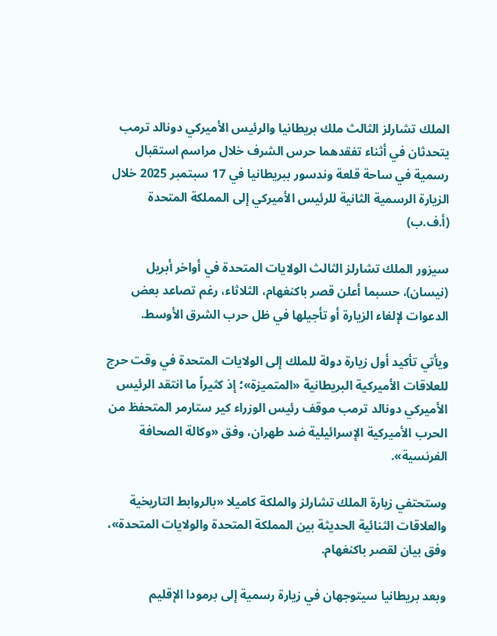الملك تشارلز الثالث ملك بريطانيا والرئيس الأميركي دونالد ترمب يتحدثان في أثناء تفقدهما حرس الشرف خلال مراسم استقبال رسمية في ساحة قلعة وندسور ببريطانيا في 17 سبتمبر 2025 خلال الزيارة الرسمية الثانية للرئيس الأميركي إلى المملكة المتحدة (أ.ف.ب)

سيزور الملك تشارلز الثالث الولايات المتحدة في أواخر أبريل (نيسان)، حسبما أعلن قصر باكنغهام، الثلاثاء، رغم تصاعد بعض الدعوات لإلغاء الزيارة أو تأجيلها في ظل حرب الشرق الأوسط.

ويأتي تأكيد أول زيارة دولة للملك إلى الولايات المتحدة في وقت حرج للعلاقات الأميركية البريطانية «المتميزة»؛ إذ كثيراً ما انتقد الرئيس الأميركي دونالد ترمب موقف رئيس الوزراء كير ستارمر المتحفظ من الحرب الأميركية الإسرائيلية ضد طهران، وفق «وكالة الصحافة الفرنسية».

وستحتفي زيارة الملك تشارلز والملكة كاميلا «بالروابط التاريخية والعلاقات الثنائية الحديثة بين المملكة المتحدة والولايات المتحدة»، وفق بيان لقصر باكنغهام.

وبعد بريطانيا سيتوجهان في زيارة رسمية إلى برمودا الإقليم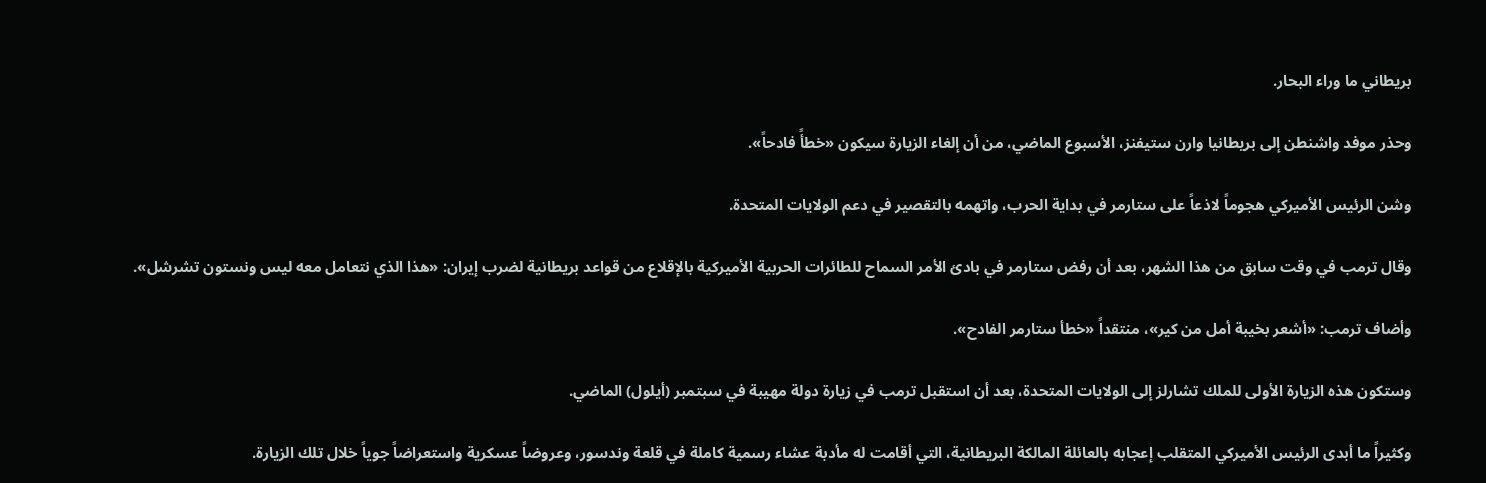بريطاني ما وراء البحار.

وحذر موفد واشنطن إلى بريطانيا وارن ستيفنز، الأسبوع الماضي، من أن إلغاء الزيارة سيكون «خطأً فادحاً».

وشن الرئيس الأميركي هجوماً لاذعاً على ستارمر في بداية الحرب، واتهمه بالتقصير في دعم الولايات المتحدة.

وقال ترمب في وقت سابق من هذا الشهر، بعد أن رفض ستارمر في بادئ الأمر السماح للطائرات الحربية الأميركية بالإقلاع من قواعد بريطانية لضرب إيران: «هذا الذي نتعامل معه ليس ونستون تشرشل».

وأضاف ترمب: «أشعر بخيبة أمل من كير»، منتقداً «خطأ ستارمر الفادح».

وستكون هذه الزيارة الأولى للملك تشارلز إلى الولايات المتحدة، بعد أن استقبل ترمب في زيارة دولة مهيبة في سبتمبر (أيلول) الماضي.

وكثيراً ما أبدى الرئيس الأميركي المتقلب إعجابه بالعائلة المالكة البريطانية، التي أقامت له مأدبة عشاء رسمية كاملة في قلعة وندسور، وعروضاً عسكرية واستعراضاً جوياً خلال تلك الزيارة.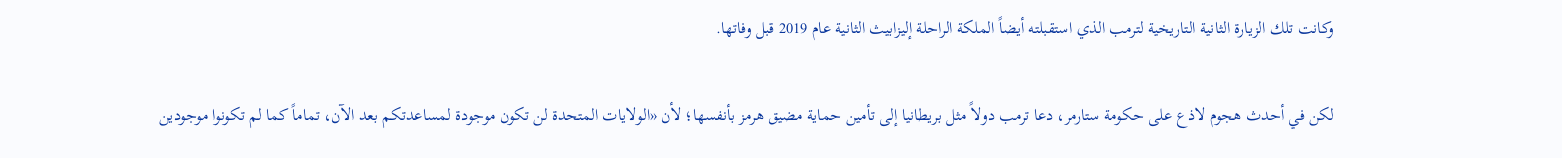وكانت تلك الزيارة الثانية التاريخية لترمب الذي استقبلته أيضاً الملكة الراحلة إليزابيث الثانية عام 2019 قبل وفاتها.

لكن في أحدث هجوم لاذع على حكومة ستارمر، دعا ترمب دولاً مثل بريطانيا إلى تأمين حماية مضيق هرمز بأنفسها؛ لأن «الولايات المتحدة لن تكون موجودة لمساعدتكم بعد الآن، تماماً كما لم تكونوا موجودين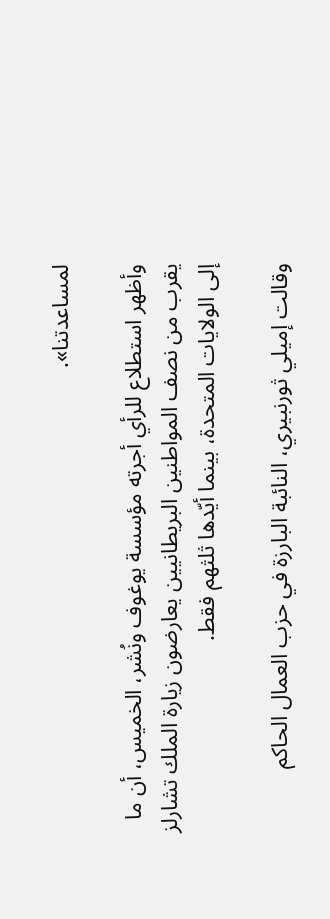لمساعدتنا».

وأظهر استطلاع للرأي أجرته مؤسسة يوغوف ونُشر، الخميس، أن ما يقرب من نصف المواطنين البريطانيين يعارضون زيارة الملك تشارلز إلى الولايات المتحدة، بينما أيّدها ثلثهم فقط.

وقالت إميلي ثورنبيري، النائبة البارزة في حزب العمال الحاكم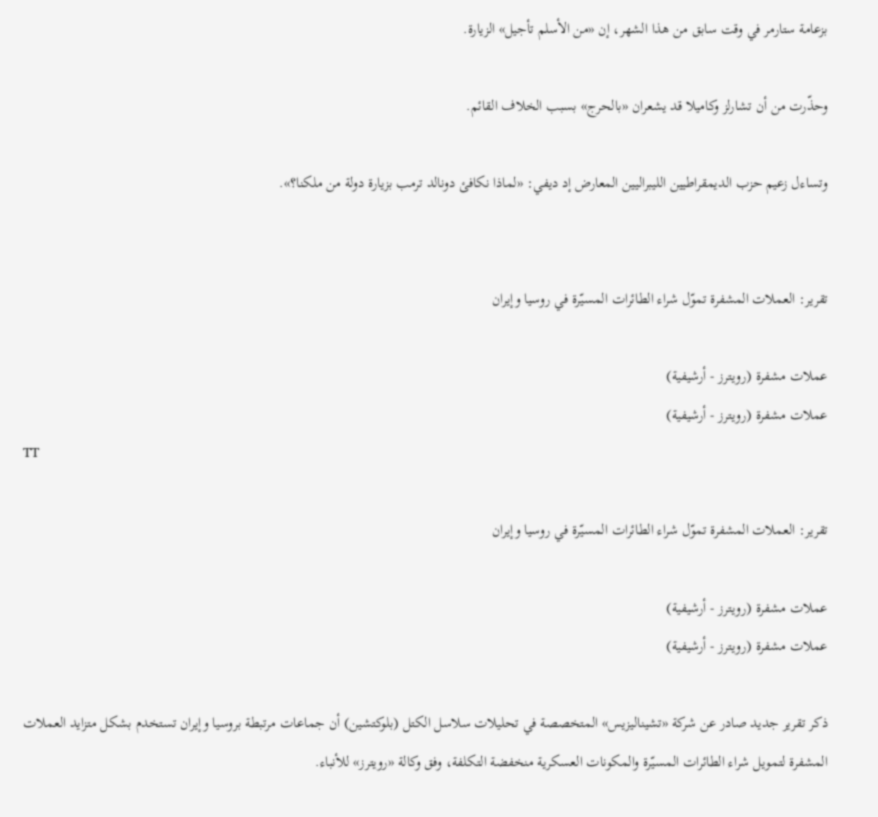بزعامة ستارمر في وقت سابق من هذا الشهر، إن «من الأسلم تأجيل» الزيارة.

وحذّرت من أن تشارلز وكاميلا قد يشعران «بالحرج» بسبب الخلاف القائم.

وتساءل زعيم حزب الديمقراطيين الليبراليين المعارض إد ديفي: «لماذا نكافئ دونالد ترمب بزيارة دولة من ملكنا؟».


تقرير: العملات المشفرة تموّل شراء الطائرات المسيّرة في روسيا وإيران

عملات مشفرة (رويترز - أرشيفية)
عملات مشفرة (رويترز - أرشيفية)
TT

تقرير: العملات المشفرة تموّل شراء الطائرات المسيّرة في روسيا وإيران

عملات مشفرة (رويترز - أرشيفية)
عملات مشفرة (رويترز - أرشيفية)

ذكر تقرير جديد صادر عن شركة «تشيناليزيس» المتخصصة في تحليلات سلاسل الكتل (بلوكتشين) أن جماعات مرتبطة بروسيا وإيران تستخدم بشكل متزايد العملات المشفرة لتمويل شراء الطائرات المسيّرة والمكونات العسكرية منخفضة التكلفة، وفق وكالة «رويترز» للأنباء.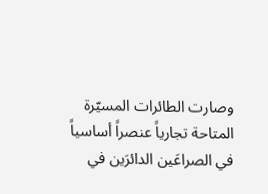وصارت الطائرات المسيّرة المتاحة تجارياً عنصراً أساسياً في الصراعَين الدائرَين في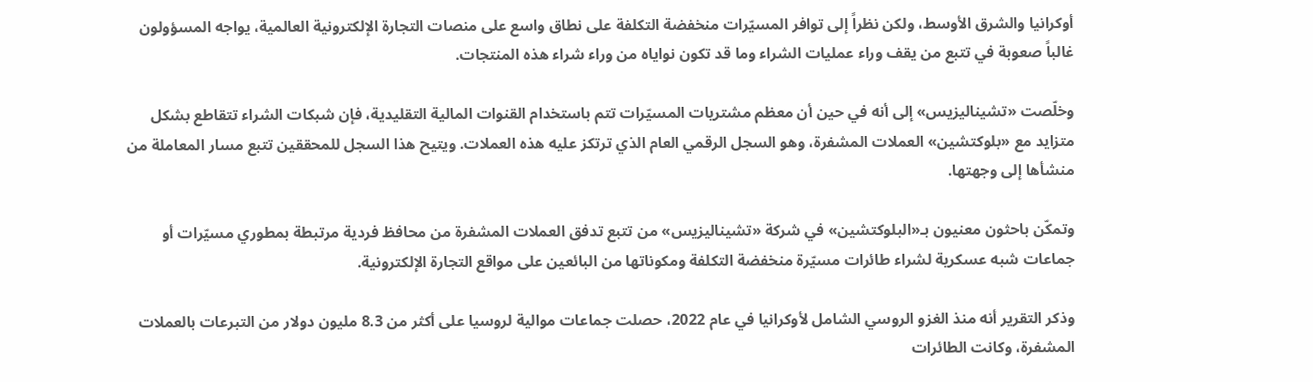أوكرانيا والشرق الأوسط، ولكن نظراً إلى توافر المسيّرات منخفضة التكلفة على نطاق واسع على منصات التجارة الإلكترونية العالمية، يواجه المسؤولون غالباً صعوبة في تتبع من يقف وراء عمليات الشراء وما قد تكون نواياه من وراء شراء هذه المنتجات.

وخلّصت «تشيناليزيس» إلى أنه في حين أن معظم مشتريات المسيّرات تتم باستخدام القنوات المالية التقليدية، فإن شبكات الشراء تتقاطع بشكل متزايد مع «بلوكتشين» العملات المشفرة، وهو السجل الرقمي العام الذي ترتكز عليه هذه العملات. ويتيح هذا السجل للمحققين تتبع مسار المعاملة من منشأها إلى وجهتها.

وتمكّن باحثون معنيون بـ«البلوكتشين» في شركة «تشيناليزيس» من تتبع تدفق العملات المشفرة من محافظ فردية مرتبطة بمطوري مسيّرات أو جماعات شبه عسكرية لشراء طائرات مسيّرة منخفضة التكلفة ومكوناتها من البائعين على مواقع التجارة الإلكترونية.

وذكر التقرير أنه منذ الغزو الروسي الشامل لأوكرانيا في عام 2022، حصلت جماعات موالية لروسيا على أكثر من 8.3 مليون دولار من التبرعات بالعملات المشفرة، وكانت الطائرات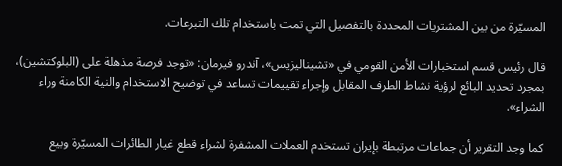المسيّرة من بين المشتريات المحددة بالتفصيل التي تمت باستخدام تلك التبرعات.

قال رئيس قسم استخبارات الأمن القومي في «تشيناليزيس»، آندرو فيرمان: «توجد فرصة مذهلة على (البلوكتشين)، بمجرد تحديد البائع لرؤية نشاط الطرف المقابل وإجراء تقييمات تساعد في توضيح الاستخدام والنية الكامنة وراء الشراء».

كما وجد التقرير أن جماعات مرتبطة بإيران تستخدم العملات المشفرة لشراء قطع غيار الطائرات المسيّرة وبيع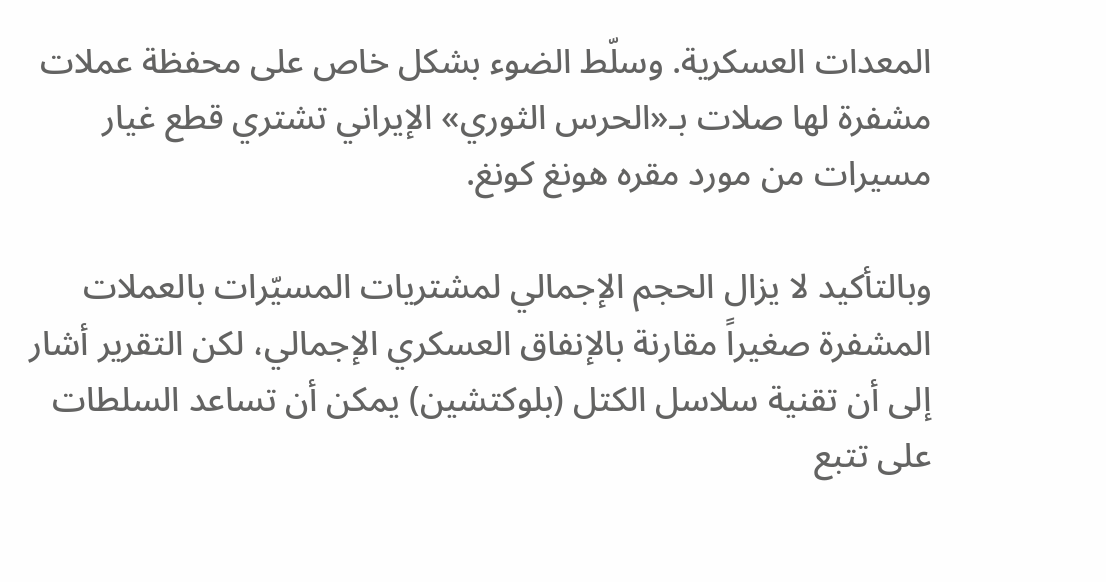المعدات العسكرية. وسلّط الضوء بشكل خاص على محفظة عملات مشفرة لها صلات بـ«الحرس الثوري» الإيراني تشتري قطع غيار مسيرات من مورد مقره هونغ كونغ.

وبالتأكيد لا يزال الحجم الإجمالي لمشتريات المسيّرات بالعملات المشفرة صغيراً مقارنة بالإنفاق العسكري الإجمالي، لكن التقرير أشار إلى أن تقنية سلاسل الكتل (بلوكتشين) يمكن أن تساعد السلطات على تتبع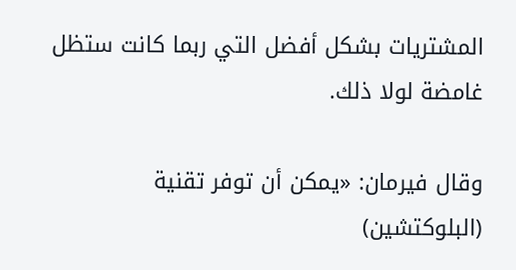المشتريات بشكل أفضل التي ربما كانت ستظل غامضة لولا ذلك.

وقال فيرمان: «يمكن أن توفر تقنية (البلوكتشين)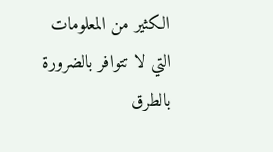الكثير من المعلومات التي لا تتوافر بالضرورة بالطرق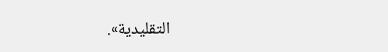التقليدية».